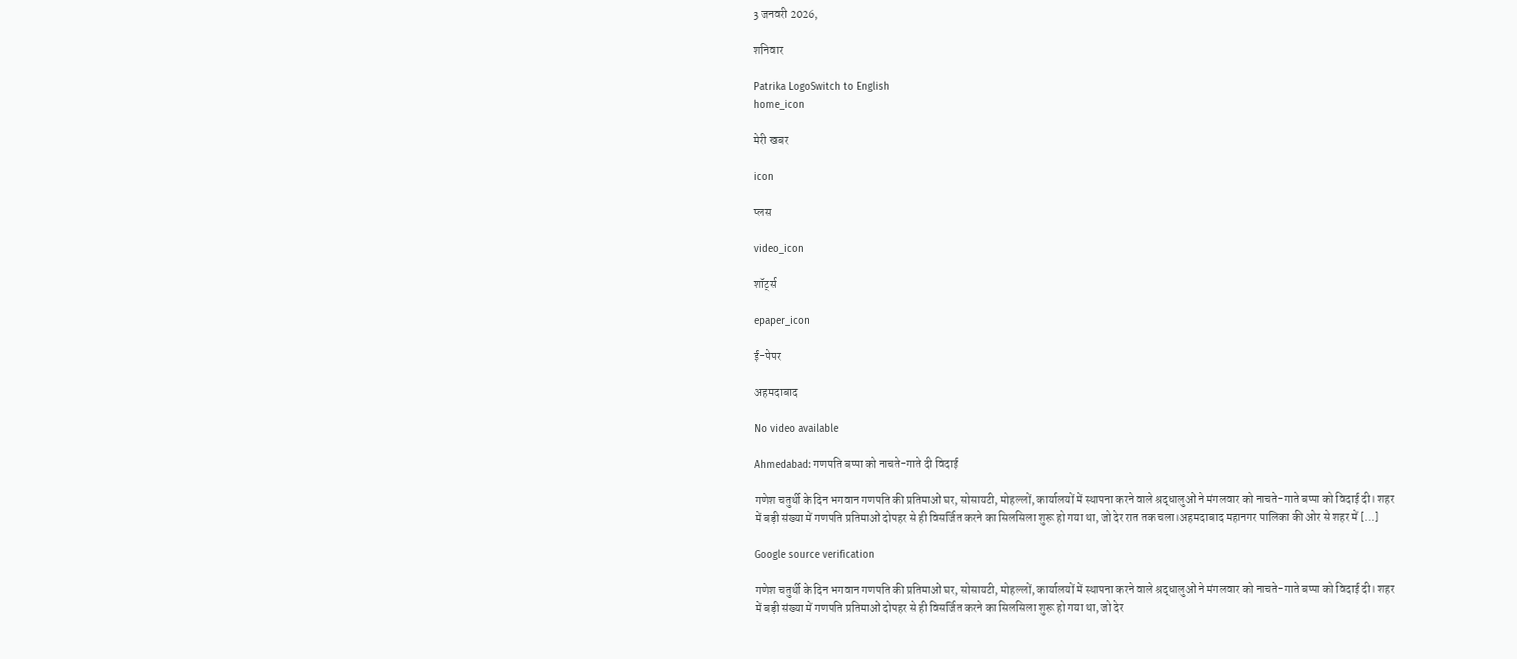3 जनवरी 2026,

शनिवार

Patrika LogoSwitch to English
home_icon

मेरी खबर

icon

प्लस

video_icon

शॉर्ट्स

epaper_icon

ई-पेपर

अहमदाबाद

No video available

Ahmedabad: गणपति बप्पा को नाचते-गाते दी विदाई

गणेश चतुर्थी के दिन भगवान गणपति की प्रतिमाओं घर, सोसायटी, मोहल्लों, कार्यालयों में स्थापना करने वाले श्रद्धालुओं ने मंगलवार को नाचते-गाते बप्पा को विदाई दी। शहर में बड़ी संख्या में गणपति प्रतिमाओं दोपहर से ही विसर्जित करने का सिलसिला शुरू हो गया था, जो देर रात तक चला।अहमदाबाद महानगर पालिका की ओर से शहर में […]

Google source verification

गणेश चतुर्थी के दिन भगवान गणपति की प्रतिमाओं घर, सोसायटी, मोहल्लों, कार्यालयों में स्थापना करने वाले श्रद्धालुओं ने मंगलवार को नाचते-गाते बप्पा को विदाई दी। शहर में बड़ी संख्या में गणपति प्रतिमाओं दोपहर से ही विसर्जित करने का सिलसिला शुरू हो गया था, जो देर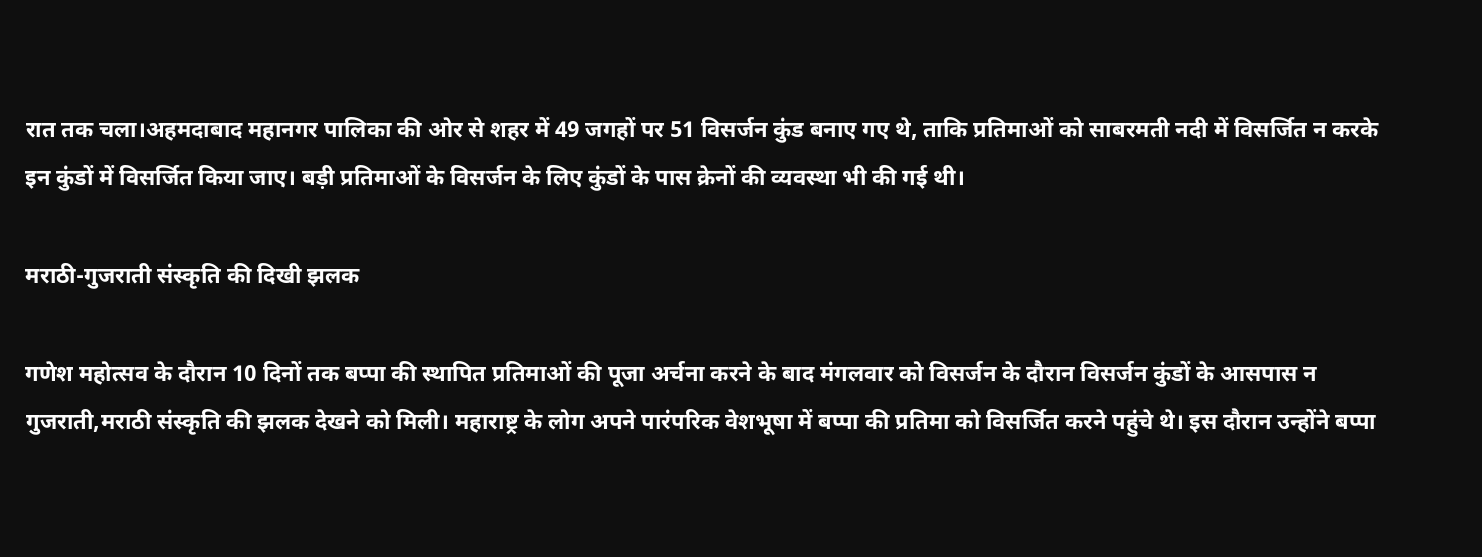रात तक चला।अहमदाबाद महानगर पालिका की ओर से शहर में 49 जगहों पर 51 विसर्जन कुंड बनाए गए थे, ताकि प्रतिमाओं को साबरमती नदी में विसर्जित न करके इन कुंडों में विसर्जित किया जाए। बड़ी प्रतिमाओं के विसर्जन के लिए कुंडों के पास क्रेनों की व्यवस्था भी की गई थी।

मराठी-गुजराती संस्कृति की दिखी झलक

गणेश महोत्सव के दौरान 10 दिनों तक बप्पा की स्थापित प्रतिमाओं की पूजा अर्चना करने के बाद मंगलवार को विसर्जन के दौरान विसर्जन कुंडों के आसपास न गुजराती,मराठी संस्कृति की झलक देखने को मिली। महाराष्ट्र के लोग अपने पारंपरिक वेशभूषा में बप्पा की प्रतिमा को विसर्जित करने पहुंचे थे। इस दौरान उन्होंने बप्पा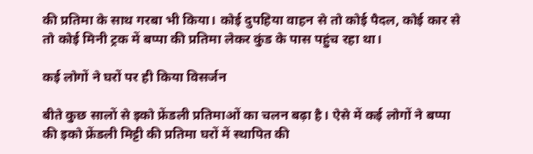की प्रतिमा के साथ गरबा भी किया। कोई दुपहिया वाहन से तो कोई पैदल, कोई कार से तो कोई मिनी ट्रक में बप्पा की प्रतिमा लेकर कुंड के पास पहुंच रहा था।

कई लोगों ने घरों पर ही किया विसर्जन

बीते कुछ सालों से इको फ्रेंडली प्रतिमाओं का चलन बढ़ा है। ऐसे में कई लोगों ने बप्पा की इको फ्रेंडली मिट्टी की प्रतिमा घरों में स्थापित की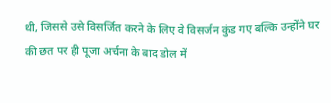थी, जिससे उसे विसर्जित करने के लिए वे विसर्जन कुंड गए बल्कि उन्होंने घर की छत पर ही पूजा अर्चना के बाद डोल में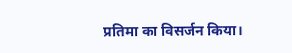प्रतिमा का विसर्जन किया।